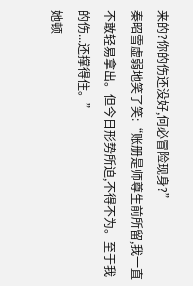来的?你的伤还没好,何必冒险现身?”
秦昭雪虚弱地笑了笑:“账册是师尊生前所留,我一直不敢轻易拿出。但今日形势所迫,不得不为。至于我的伤...还撑得住。”
她顿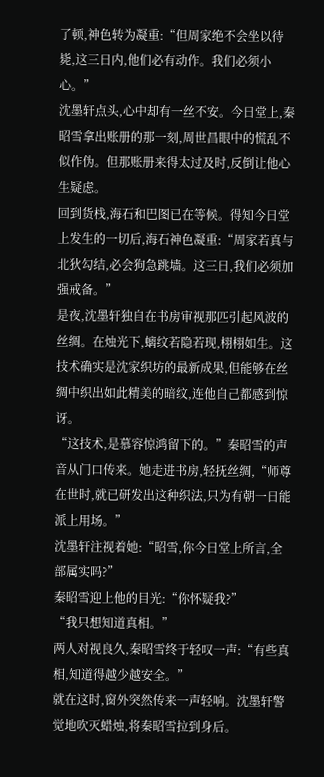了顿,神色转为凝重:“但周家绝不会坐以待毙,这三日内,他们必有动作。我们必须小心。”
沈墨轩点头,心中却有一丝不安。今日堂上,秦昭雪拿出账册的那一刻,周世昌眼中的慌乱不似作伪。但那账册来得太过及时,反倒让他心生疑虑。
回到货栈,海石和巴图已在等候。得知今日堂上发生的一切后,海石神色凝重:“周家若真与北狄勾结,必会狗急跳墙。这三日,我们必须加强戒备。”
是夜,沈墨轩独自在书房审视那匹引起风波的丝绸。在烛光下,螭纹若隐若现,栩栩如生。这技术确实是沈家织坊的最新成果,但能够在丝绸中织出如此精美的暗纹,连他自己都感到惊讶。
“这技术,是慕容惊鸿留下的。”秦昭雪的声音从门口传来。她走进书房,轻抚丝绸,“师尊在世时,就已研发出这种织法,只为有朝一日能派上用场。”
沈墨轩注视着她:“昭雪,你今日堂上所言,全部属实吗?”
秦昭雪迎上他的目光:“你怀疑我?”
“我只想知道真相。”
两人对视良久,秦昭雪终于轻叹一声:“有些真相,知道得越少越安全。”
就在这时,窗外突然传来一声轻响。沈墨轩警觉地吹灭蜡烛,将秦昭雪拉到身后。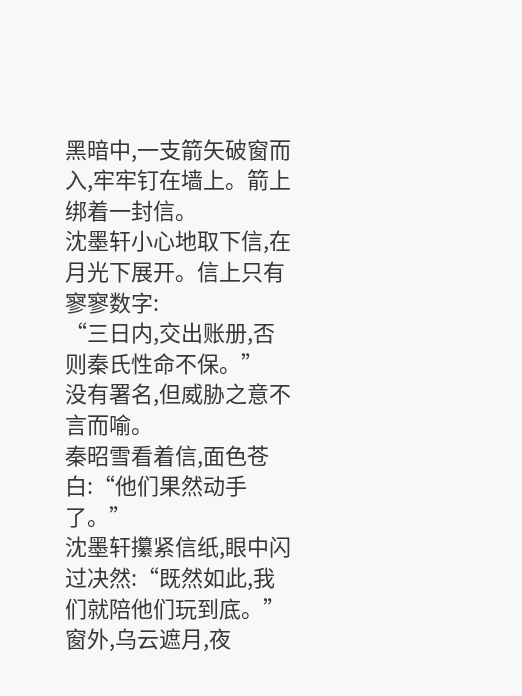黑暗中,一支箭矢破窗而入,牢牢钉在墙上。箭上绑着一封信。
沈墨轩小心地取下信,在月光下展开。信上只有寥寥数字:
“三日内,交出账册,否则秦氏性命不保。”
没有署名,但威胁之意不言而喻。
秦昭雪看着信,面色苍白:“他们果然动手了。”
沈墨轩攥紧信纸,眼中闪过决然:“既然如此,我们就陪他们玩到底。”
窗外,乌云遮月,夜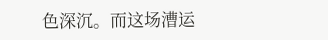色深沉。而这场漕运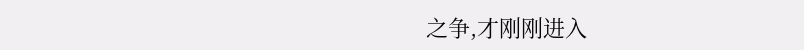之争,才刚刚进入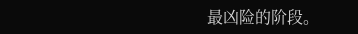最凶险的阶段。